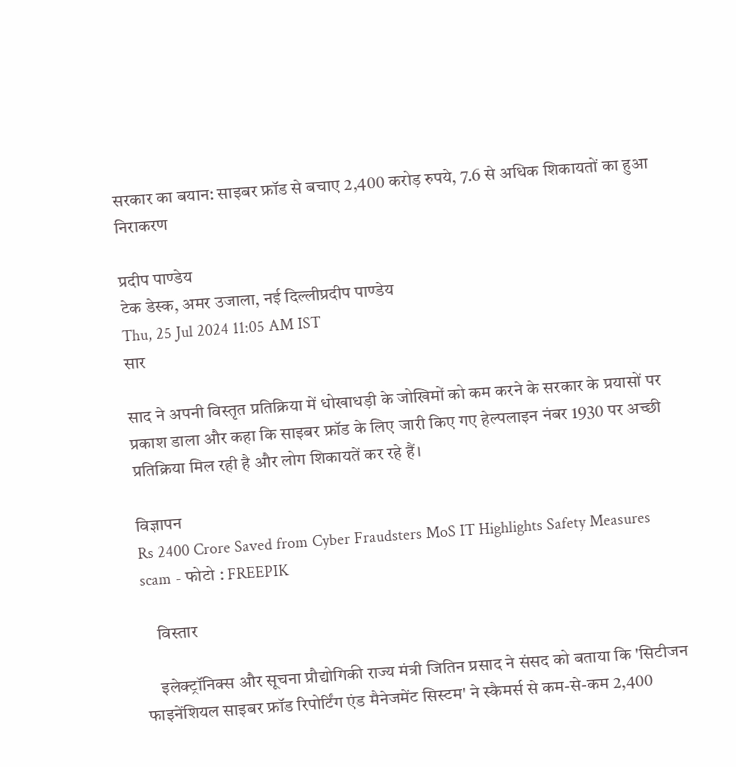सरकार का बयान: साइबर फ्रॉड से बचाए 2,400 करोड़ रुपये, 7.6 से अधिक शिकायतों का हुआ निराकरण

प्रदीप पाण्डेय
टेक डेस्क, अमर उजाला, नई दिल्लीप्रदीप पाण्डेय
Thu, 25 Jul 2024 11:05 AM IST
सार

साद ने अपनी विस्तृत प्रतिक्रिया में धोखाधड़ी के जोखिमों को कम करने के सरकार के प्रयासों पर प्रकाश डाला और कहा कि साइबर फ्रॉड के लिए जारी किए गए हेल्पलाइन नंबर 1930 पर अच्छी प्रतिक्रिया मिल रही है और लोग शिकायतें कर रहे हैं।

विज्ञापन
Rs 2400 Crore Saved from Cyber Fraudsters MoS IT Highlights Safety Measures
scam - फोटो : FREEPIK

    विस्तार

    इलेक्ट्रॉनिक्स और सूचना प्रौद्योगिकी राज्य मंत्री जितिन प्रसाद ने संसद को बताया कि 'सिटीजन फाइनेंशियल साइबर फ्रॉड रिपोर्टिंग एंड मैनेजमेंट सिस्टम' ने स्कैमर्स से कम-से-कम 2,400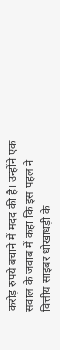करोड़ रुपये बचाने में मदद की है। उन्होंने एक सवाल के जवाब में कहा कि इस पहल ने वित्तीय साइबर धोखाधड़ी के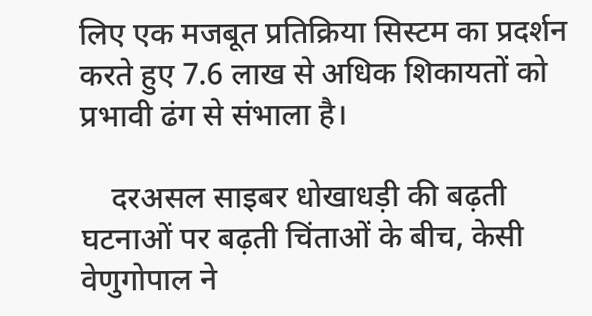लिए एक मजबूत प्रतिक्रिया सिस्टम का प्रदर्शन करते हुए 7.6 लाख से अधिक शिकायतों को प्रभावी ढंग से संभाला है।

    दरअसल साइबर धोखाधड़ी की बढ़ती घटनाओं पर बढ़ती चिंताओं के बीच, केसी वेणुगोपाल ने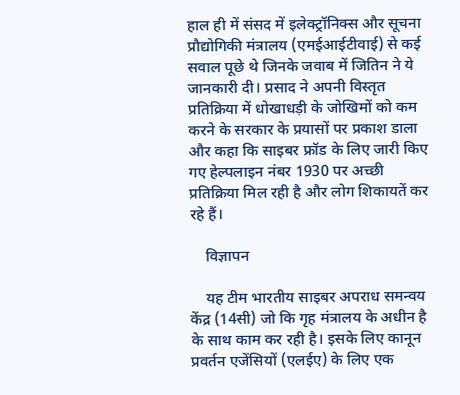हाल ही में संसद में इलेक्ट्रॉनिक्स और सूचना प्रौद्योगिकी मंत्रालय (एमईआईटीवाई) से कई सवाल पूछे थे जिनके जवाब में जितिन ने ये जानकारी दी। प्रसाद ने अपनी विस्तृत प्रतिक्रिया में धोखाधड़ी के जोखिमों को कम करने के सरकार के प्रयासों पर प्रकाश डाला और कहा कि साइबर फ्रॉड के लिए जारी किए गए हेल्पलाइन नंबर 1930 पर अच्छी प्रतिक्रिया मिल रही है और लोग शिकायतें कर रहे हैं।

    विज्ञापन

    यह टीम भारतीय साइबर अपराध समन्वय केंद्र (14सी) जो कि गृह मंत्रालय के अधीन है के साथ काम कर रही है। इसके लिए कानून प्रवर्तन एजेंसियों (एलईए) के लिए एक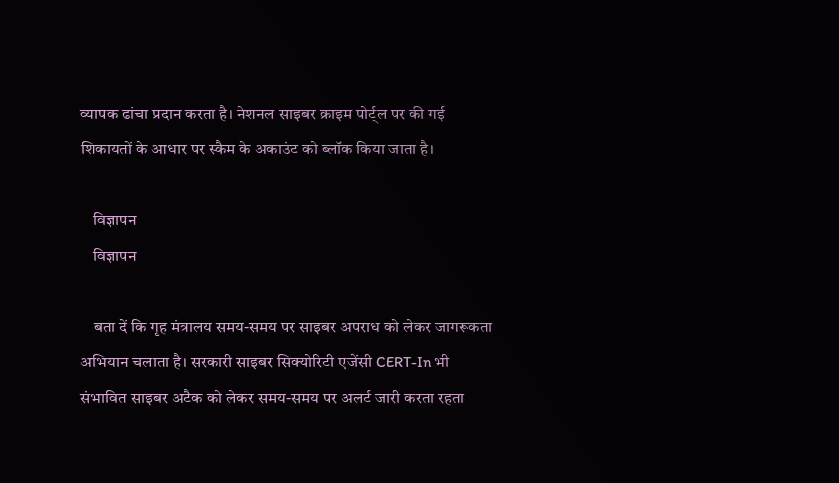व्यापक ढांचा प्रदान करता है। नेशनल साइबर क्राइम पोर्ट्ल पर की गई शिकायतों के आधार पर स्कैम के अकाउंट को ब्लॉक किया जाता है।

    विज्ञापन
    विज्ञापन

    बता दें कि गृह मंत्रालय समय-समय पर साइबर अपराध को लेकर जागरूकता अभियान चलाता है। सरकारी साइबर सिक्योरिटी एजेंसी CERT-In भी संभावित साइबर अटैक को लेकर समय-समय पर अलर्ट जारी करता रहता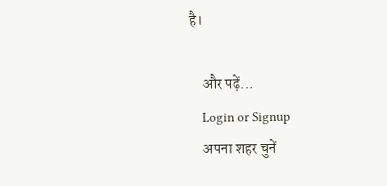है।

    और पढ़ें...
    Login or Signup
    अपना शहर चुनें